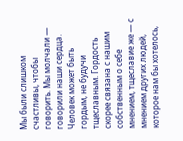Мы были слишком счастливы, чтобы говорить. Мы молчали — говорили наши сердца.
Человек может быть гордым, не будучи тщеславным. Гордость скорее связана с нашим собственным о себе мнением, тщеславие же — с мнением других людей, которое нам бы хотелось,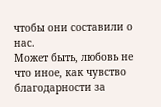чтобы они составили о нас.
Может быть, любовь не что иное, как чувство благодарности за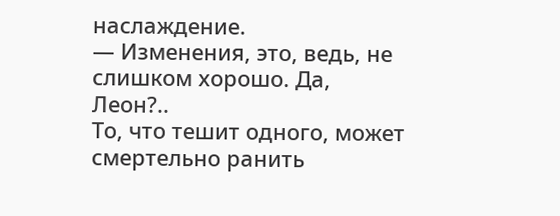наслаждение.
— Изменения, это, ведь, не слишком хорошо. Да, Леон?..
То, что тешит одного, может смертельно ранить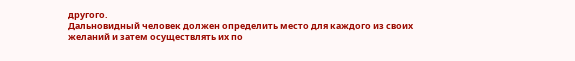другого.
Дальновидный человек должен определить место для каждого из своих желаний и затем осуществлять их по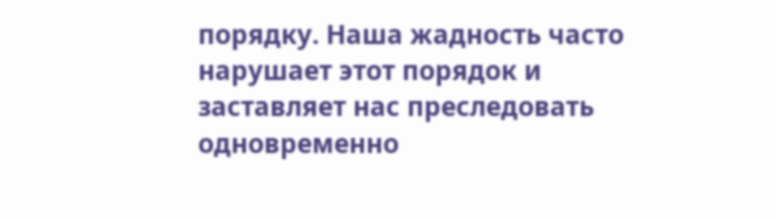порядку. Наша жадность часто нарушает этот порядок и заставляет нас преследовать одновременно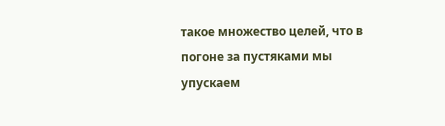такое множество целей, что в погоне за пустяками мы упускаем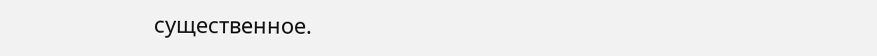существенное.